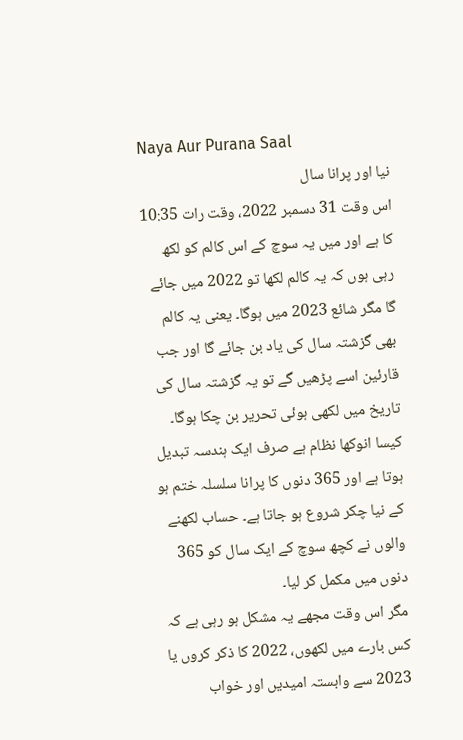Naya Aur Purana Saal
نیا اور پرانا سال
اس وقت 31 دسمبر 2022، وقت رات 10:35 کا ہے اور میں یہ سوچ کے اس کالم کو لکھ رہی ہوں کہ یہ کالم لکھا تو 2022 میں جائے گا مگر شائع 2023 میں ہوگا۔ یعنی یہ کالم بھی گزشتہ سال کی یاد بن جائے گا اور جب قارئین اسے پڑھیں گے تو یہ گزشتہ سال کی تاریخ میں لکھی ہوئی تحریر بن چکا ہوگا۔ کیسا انوکھا نظام ہے صرف ایک ہندسہ تبدیل ہوتا ہے اور 365 دنوں کا پرانا سلسلہ ختم ہو کے نیا چکر شروع ہو جاتا ہے۔ حساب لکھنے والوں نے کچھ سوچ کے ایک سال کو 365 دنوں میں مکمل کر لیا۔
مگر اس وقت مجھے یہ مشکل ہو رہی ہے کہ کس بارے میں لکھوں، 2022 کا ذکر کروں یا 2023 سے وابستہ امیدیں اور خواب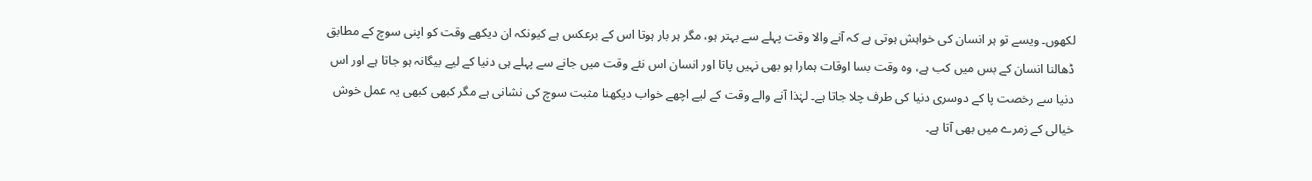لکھوں۔ ویسے تو ہر انسان کی خواہش ہوتی ہے کہ آنے والا وقت پہلے سے بہتر ہو، مگر ہر بار ہوتا اس کے برعکس ہے کیونکہ ان دیکھے وقت کو اپنی سوچ کے مطابق ڈھالنا انسان کے بس میں کب ہے، وہ وقت بسا اوقات ہمارا ہو بھی نہیں پاتا اور انسان اس نئے وقت میں جانے سے پہلے ہی دنیا کے لیے بیگانہ ہو جاتا ہے اور اس دنیا سے رخصت پا کے دوسری دنیا کی طرف چلا جاتا ہے۔ لہٰذا آنے والے وقت کے لیے اچھے خواب دیکھنا مثبت سوچ کی نشانی ہے مگر کبھی کبھی یہ عمل خوش خیالی کے زمرے میں بھی آتا ہے۔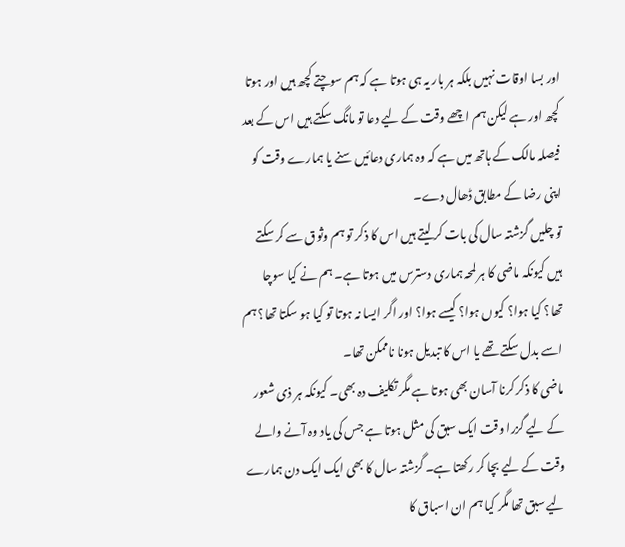اور بسا اوقات نہیں بلکہ ہر بار یہ ہی ہوتا ہے کہ ہم سوچتے کچھ ہیں اور ہوتا کچھ اور ہے لیکن ہم اچھے وقت کے لیے دعا تو مانگ سکتے ہیں اس کے بعد فیصلہ مالک کے ہاتھ میں ہے کہ وہ ہماری دعائیں سنے یا ہمارے وقت کو اپنی رضا کے مطابق ڈھال دے۔
تو چلیں گزشتہ سال کی بات کر لیتے ہیں اس کا ذکر تو ہم وثوق سے کر سکتے ہیں کیونکہ ماضی کا ہر لمحہ ہماری دسترس میں ہوتا ہے۔ ہم نے کیا سوچا تھا؟ کیا ہوا؟ کیوں ہوا؟ کیسے ہوا؟ اور اگر ایسا نہ ہوتا تو کیا ہو سکتا تھا؟ ہم اسے بدل سکتے تھے یا اس کا تبدیل ہونا ناممکن تھا۔
ماضی کا ذکر کرنا آسان بھی ہوتا ہے مگر تکلیف دہ بھی۔ کیونکہ ہر ذی شعور کے لیے گزرا وقت ایک سبق کی مثل ہوتا ہے جس کی یاد وہ آنے والے وقت کے لیے بچا کر رکھتا ہے۔ گزشتہ سال کا بھی ایک ایک دن ہمارے لیے سبق تھا مگر کیا ہم ان اسباق کا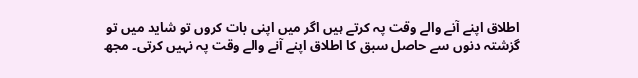اطلاق اپنے آنے والے وقت پہ کرتے ہیں اگر میں اپنی بات کروں تو شاید میں تو گزشتہ دنوں سے حاصل سبق کا اطلاق اپنے آنے والے وقت پہ نہیں کرتی۔ مجھ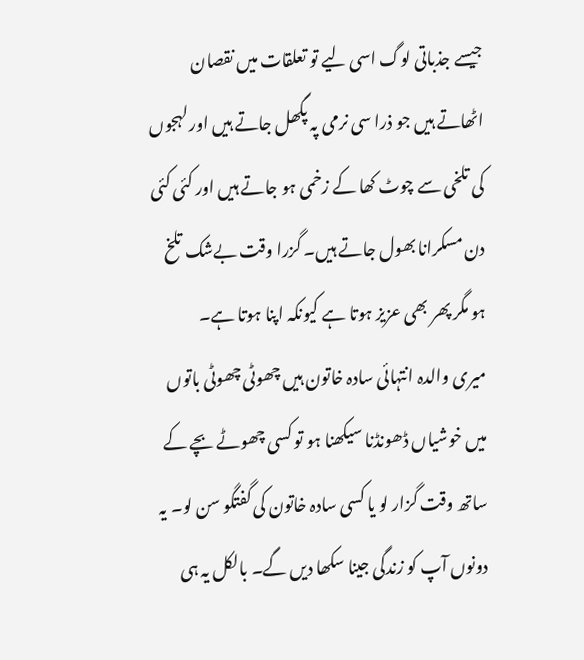جیسے جذباتی لوگ اسی لیے تو تعلقات میں نقصان اٹھاتے ہیں جو ذرا سی نرمی پہ پگھل جاتے ہیں اور لہجوں کی تلخی سے چوٹ کھا کے زخمی ہو جاتے ہیں اور کئی کئی دن مسکرانا بھول جاتے ہیں۔ گزرا وقت بےشک تلخ ہو مگر پھر بھی عزیز ہوتا ہے کیونکہ اپنا ہوتا ہے۔
میری والدہ انتہائی سادہ خاتون ہیں چھوٹی چھوٹی باتوں میں خوشیاں ڈھونڈنا سیکھنا ہو تو کسی چھوٹے بچے کے ساتھ وقت گزار لو یا کسی سادہ خاتون کی گفتگو سن لو۔ یہ دونوں آپ کو زندگی جینا سکھا دیں گے۔ بالکل یہ ہی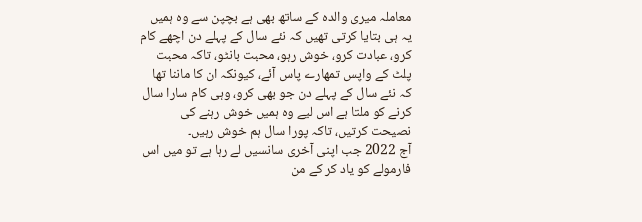معاملہ میری والدہ کے ساتھ بھی ہے بچپن سے وہ ہمیں یہ ہی بتایا کرتی تھیں کہ نئے سال کے پہلے دن اچھے کام کرو، عبادت کرو، خوش رہو، محبت بانٹو، تاکہ محبت پلٹ کے واپس تمھارے پاس آئے، کیونکہ ان کا ماننا تھا کہ نئے سال کے پہلے دن جو بھی کرو، وہی کام سارا سال کرنے کو ملتا ہے اس لیے وہ ہمیں خوش رہنے کی نصیحت کرتیں، تاکہ پورا سال ہم خوش رہیں۔
آج 2022 جب اپنی آخری سانسیں لے رہا ہے تو میں اس فارمولے کو یاد کر کے من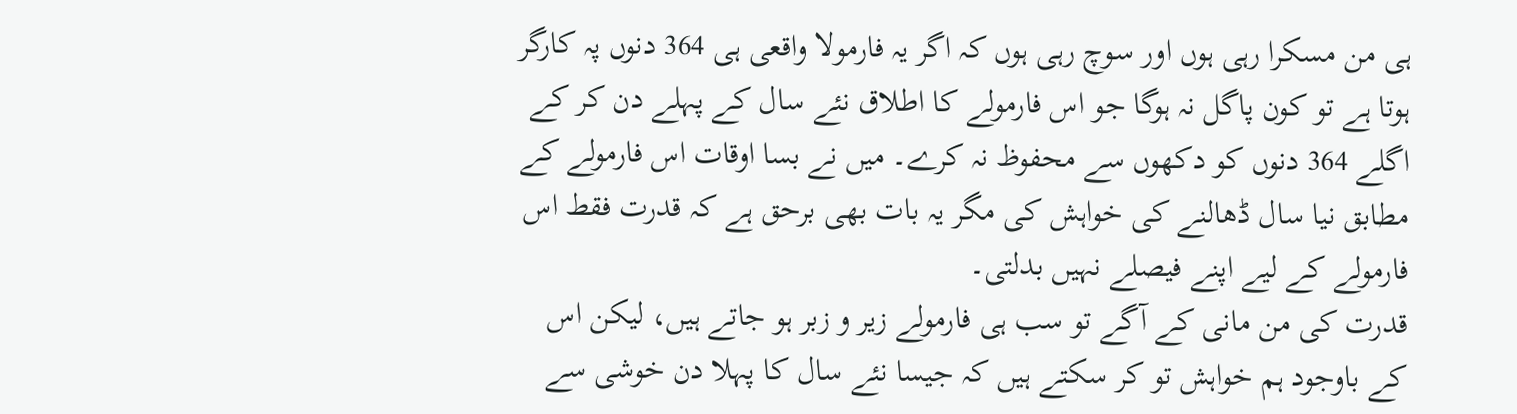ہی من مسکرا رہی ہوں اور سوچ رہی ہوں کہ اگر یہ فارمولا واقعی ہی 364 دنوں پہ کارگر ہوتا ہے تو کون پاگل نہ ہوگا جو اس فارمولے کا اطلاق نئے سال کے پہلے دن کر کے اگلے 364 دنوں کو دکھوں سے محفوظ نہ کرے۔ میں نے بسا اوقات اس فارمولے کے مطابق نیا سال ڈھالنے کی خواہش کی مگر یہ بات بھی برحق ہے کہ قدرت فقط اس فارمولے کے لیے اپنے فیصلے نہیں بدلتی۔
قدرت کی من مانی کے آگے تو سب ہی فارمولے زیر و زبر ہو جاتے ہیں، لیکن اس کے باوجود ہم خواہش تو کر سکتے ہیں کہ جیسا نئے سال کا پہلا دن خوشی سے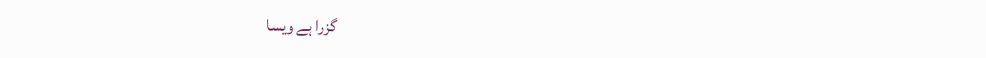گزرا ہے ویسا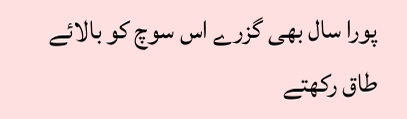پورا سال بھی گزرے اس سوچ کو بالائے طاق رکھتے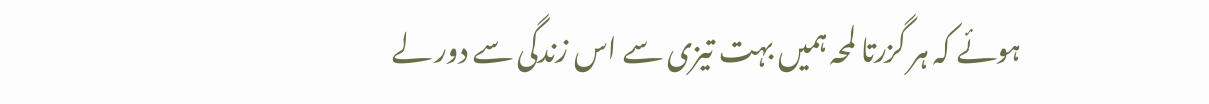ہوئے کہ ہر گزرتا لمحہ ہمیں بہت تیزی سے اس زندگی سے دور لے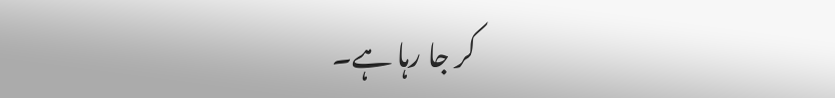کر جا رہا ہے۔